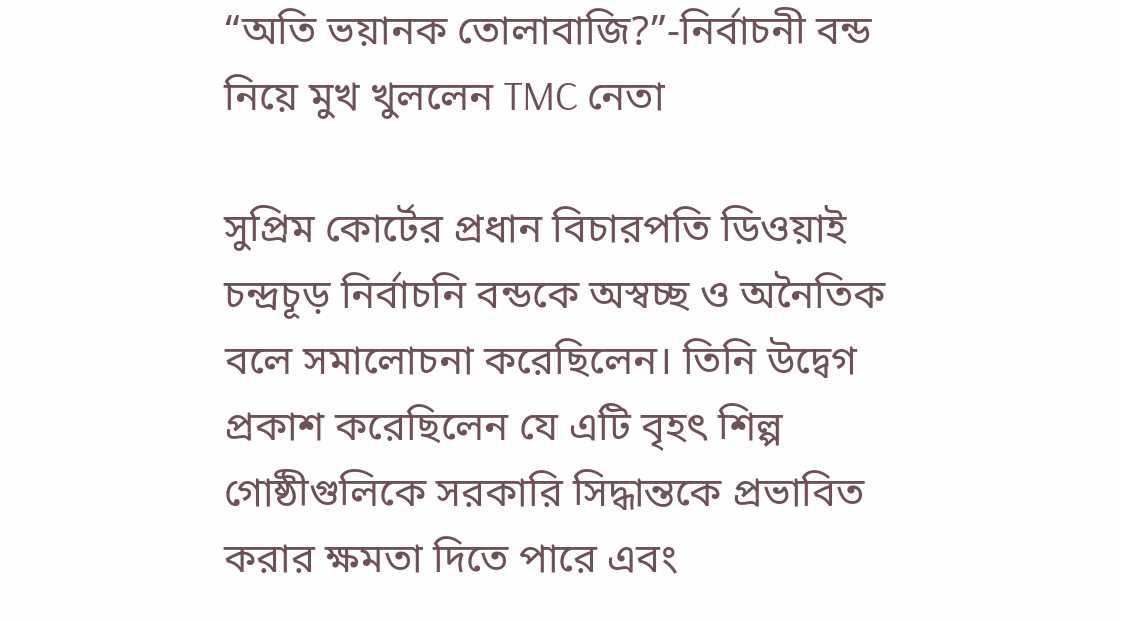“অতি ভয়ানক তোলাবাজি?”-নির্বাচনী বন্ড নিয়ে মুখ খুললেন TMC নেতা

সুপ্রিম কোর্টের প্রধান বিচারপতি ডিওয়াই চন্দ্রচূড় নির্বাচনি বন্ডকে অস্বচ্ছ ও অনৈতিক বলে সমালোচনা করেছিলেন। তিনি উদ্বেগ প্রকাশ করেছিলেন যে এটি বৃহৎ শিল্প গোষ্ঠীগুলিকে সরকারি সিদ্ধান্তকে প্রভাবিত করার ক্ষমতা দিতে পারে এবং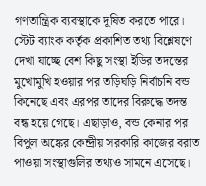গণতান্ত্রিক ব্যবস্থাকে দূষিত করতে পারে।
স্টেট ব্যাংক কর্তৃক প্রকাশিত তথ্য বিশ্লেষণে দেখা যাচ্ছে বেশ কিছু সংস্থা ইডির তদন্তের মুখোমুখি হওয়ার পর তড়িঘড়ি নির্বাচনি বন্ড কিনেছে এবং এরপর তাদের বিরুদ্ধে তদন্ত বন্ধ হয়ে গেছে। এছাড়াও, বন্ড কেনার পর বিপুল অঙ্কের কেন্দ্রীয় সরকারি কাজের বরাত পাওয়া সংস্থাগুলির তথ্যও সামনে এসেছে।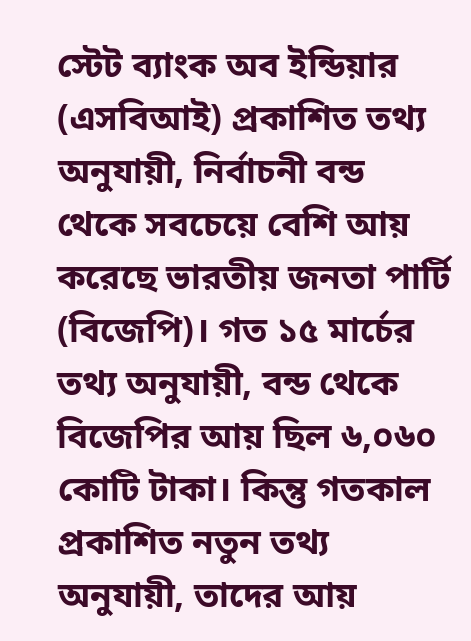স্টেট ব্যাংক অব ইন্ডিয়ার (এসবিআই) প্রকাশিত তথ্য অনুযায়ী, নির্বাচনী বন্ড থেকে সবচেয়ে বেশি আয় করেছে ভারতীয় জনতা পার্টি (বিজেপি)। গত ১৫ মার্চের তথ্য অনুযায়ী, বন্ড থেকে বিজেপির আয় ছিল ৬,০৬০ কোটি টাকা। কিন্তু গতকাল প্রকাশিত নতুন তথ্য অনুযায়ী, তাদের আয়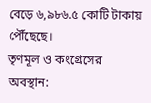বেড়ে ৬,৯৮৬.৫ কোটি টাকায় পৌঁছেছে।
তৃণমূল ও কংগ্রেসের অবস্থান: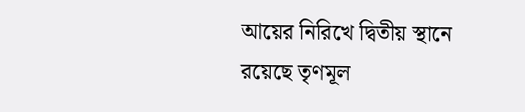আয়ের নিরিখে দ্বিতীয় স্থানে রয়েছে তৃণমূল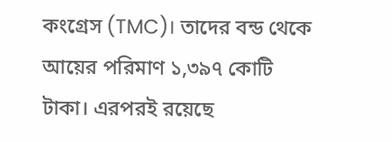কংগ্রেস (TMC)। তাদের বন্ড থেকে আয়ের পরিমাণ ১,৩৯৭ কোটি টাকা। এরপরই রয়েছে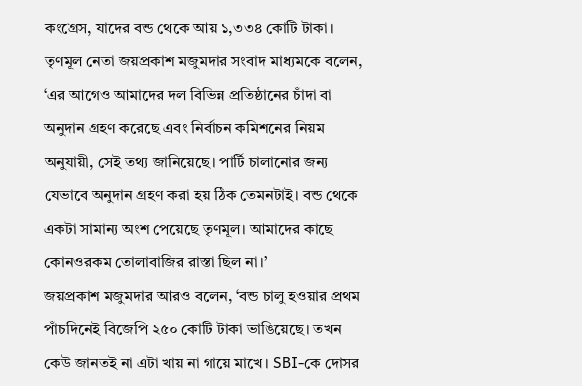কংগ্রেস, যাদের বন্ড থেকে আয় ১,৩৩৪ কোটি টাকা।
তৃণমূল নেতা জয়প্রকাশ মজুমদার সংবাদ মাধ্যমকে বলেন, ‘এর আগেও আমাদের দল বিভিন্ন প্রতিষ্ঠানের চাঁদা বা অনুদান গ্রহণ করেছে এবং নির্বাচন কমিশনের নিয়ম অনুযায়ী, সেই তথ্য জানিয়েছে। পার্টি চালানোর জন্য যেভাবে অনুদান গ্রহণ করা হয় ঠিক তেমনটাই। বন্ড থেকে একটা সামান্য অংশ পেয়েছে তৃণমূল। আমাদের কাছে কোনওরকম তোলাবাজির রাস্তা ছিল না।’
জয়প্রকাশ মজুমদার আরও বলেন, ‘বন্ড চালু হওয়ার প্রথম পাঁচদিনেই বিজেপি ২৫০ কোটি টাকা ভাঙিয়েছে। তখন কেউ জানতই না এটা খায় না গায়ে মাখে। SBI-কে দোসর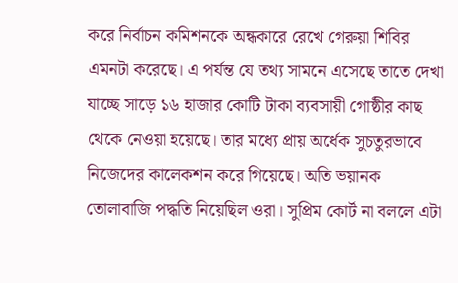করে নির্বাচন কমিশনকে অন্ধকারে রেখে গেরুয়া শিবির এমনটা করেছে। এ পর্যন্ত যে তথ্য সামনে এসেছে তাতে দেখা যাচ্ছে সাড়ে ১৬ হাজার কোটি টাকা ব্যবসায়ী গোষ্ঠীর কাছ থেকে নেওয়া হয়েছে। তার মধ্যে প্রায় অর্ধেক সুচতুরভাবে নিজেদের কালেকশন করে গিয়েছে। অতি ভয়ানক তোলাবাজি পদ্ধতি নিয়েছিল ওরা। সুপ্রিম কোর্ট না বললে এটা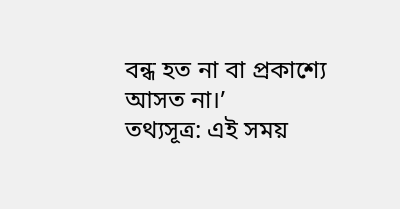বন্ধ হত না বা প্রকাশ্যে আসত না।’
তথ্যসূত্র: এই সময়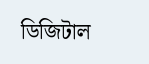ডিজিটাল